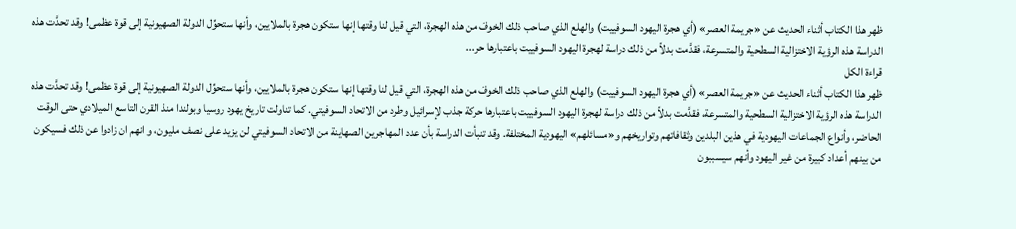ظهر هذا الكتاب أثناء الحديث عن «جريمة العصر» (أي هجرة اليهود السوفييت) والهلع الذي صاحب ذلك الخوفَ من هذه الهجرة، التي قيل لنا وقتها إنها ستكون هجرة بالملايين، وأنها ستحوِّل الدولة الصهيونية إلى قوة عظمى! وقد تحدَّت هذه الدراسة هذه الرؤية الاختزالية السطحية والمتسرعة، فقدَّمت بدلاً من ذلك دراسة لهجرة اليهود السوفييت باعتبارها حر...
قراءة الكل
ظهر هذا الكتاب أثناء الحديث عن «جريمة العصر» (أي هجرة اليهود السوفييت) والهلع الذي صاحب ذلك الخوفَ من هذه الهجرة، التي قيل لنا وقتها إنها ستكون هجرة بالملايين، وأنها ستحوِّل الدولة الصهيونية إلى قوة عظمى! وقد تحدَّت هذه الدراسة هذه الرؤية الاختزالية السطحية والمتسرعة، فقدَّمت بدلاً من ذلك دراسة لهجرة اليهود السوفييت باعتبارها حركة جذب لإسرائيل وطرد من الاتحاد السوفيتي. كما تناولت تاريخ يهود روسيا وبولندا منذ القرن التاسع الميلادي حتى الوقت الحاضر، وأنواع الجماعات اليهودية في هذين البلدين وثقافاتهم وتواريخهم و«مسائلهم» اليهودية المختلفة. وقد تنبأت الدراسة بأن عدد المهاجرين الصهاينة من الاتحاد السوفيتي لن يزيد على نصف مليون، و انهم ان زادوا عن ذلك فسيكون من بينهم أعداد كبيرة من غير اليهود وأنهم سيسببون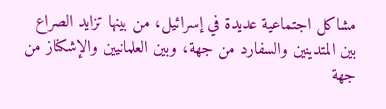مشاكل اجتماعية عديدة في إسرائيل، من بينها تزايد الصراع بين المتدينين والسفارد من جهة، وبين العلمانيين والإشكناز من جهة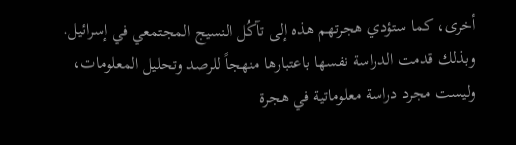أخرى، كما ستؤدي هجرتهم هذه إلى تآكُل النسيج المجتمعي في إسرائيل. وبذلك قدمت الدراسة نفسها باعتبارها منهجاً للرصد وتحليل المعلومات، وليست مجرد دراسة معلوماتية في هجرة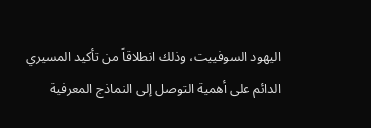اليهود السوفييت، وذلك انطلاقاً من تأكيد المسيري الدائم على أهمية التوصل إلى النماذج المعرفية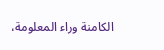الكامنة وراء المعلومة،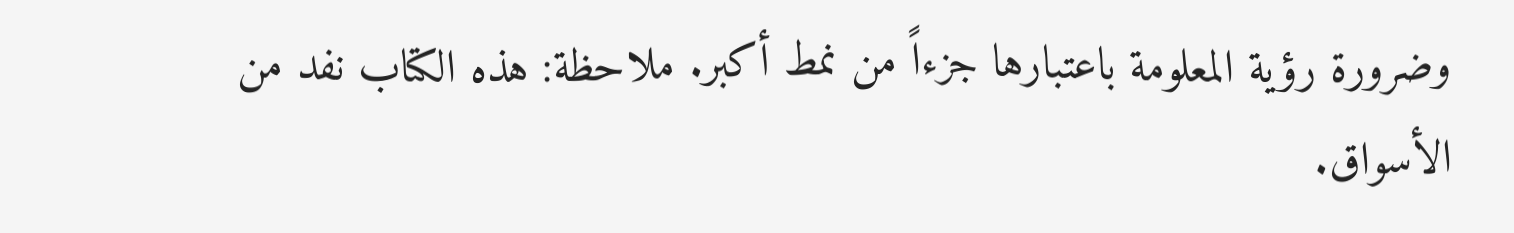وضرورة رؤية المعلومة باعتبارها جزءاً من نمط أكبر. ملاحظة: هذه الكتاب نفد من الأسواق.